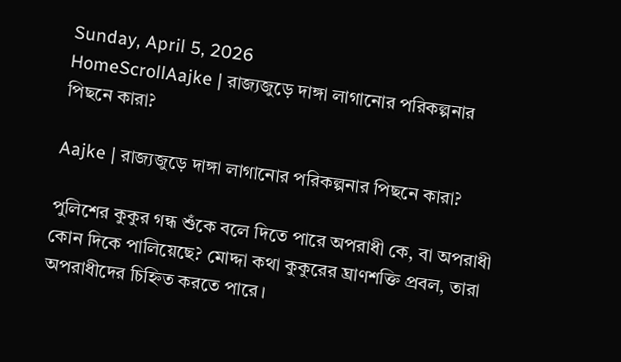Sunday, April 5, 2026
HomeScrollAajke | রাজ্যজুড়ে দাঙ্গা লাগানোর পরিকল্পনার পিছনে কারা?

Aajke | রাজ্যজুড়ে দাঙ্গা লাগানোর পরিকল্পনার পিছনে কারা?

পুলিশের কুকুর গন্ধ শুঁকে বলে দিতে পারে অপরাধী কে, বা অপরাধী কোন দিকে পালিয়েছে? মোদ্দা কথা কুকুরের ঘ্রাণশক্তি প্রবল, তারা অপরাধীদের চিহ্নিত করতে পারে।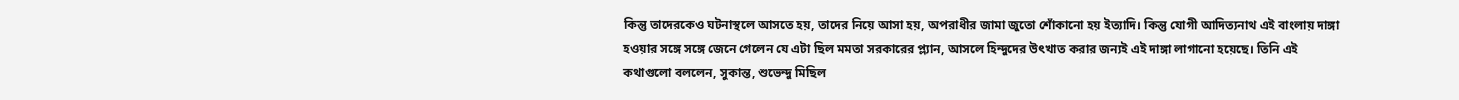কিন্তু তাদেরকেও ঘটনাস্থলে আসতে হয়, তাদের নিয়ে আসা হয়, অপরাধীর জামা জুতো শোঁকানো হয় ইত্যাদি। কিন্তু যোগী আদিত্যনাথ এই বাংলায় দাঙ্গা হওয়ার সঙ্গে সঙ্গে জেনে গেলেন যে এটা ছিল মমতা সরকারের প্ল্যান, আসলে হিন্দুদের উৎখাত করার জন্যই এই দাঙ্গা লাগানো হয়েছে। তিনি এই কথাগুলো বললেন, সুকান্ত, শুভেন্দু মিছিল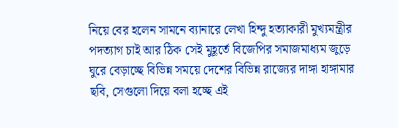নিয়ে বের হলেন সামনে ব্যানারে লেখা হিন্দু হত্যাকারী মুখ্যমন্ত্রীর পদত্যাগ চাই আর ঠিক সেই মুহূর্তে বিজেপির সমাজমাধ্যম জুড়ে ঘুরে বেড়াচ্ছে বিভিন্ন সময়ে দেশের বিভিন্ন রাজ্যের দাঙ্গা হাঙ্গামার ছবি, সেগুলো দিয়ে বলা হচ্ছে এই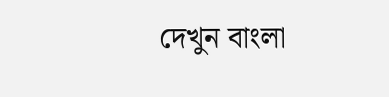দেখুন বাংলা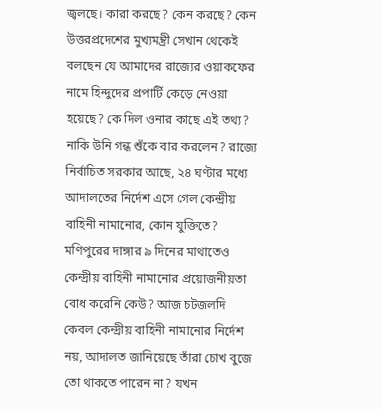জ্বলছে। কারা করছে? কেন করছে? কেন উত্তরপ্রদেশের মুখ্যমন্ত্রী সেখান থেকেই বলছেন যে আমাদের রাজ্যের ওয়াকফের নামে হিন্দুদের প্রপার্টি কেড়ে নেওয়া হয়েছে? কে দিল ওনার কাছে এই তথ্য? নাকি উনি গন্ধ শুঁকে বার করলেন? রাজ্যে নির্বাচিত সরকার আছে, ২৪ ঘণ্টার মধ্যে আদালতের নির্দেশ এসে গেল কেন্দ্রীয় বাহিনী নামানোর, কোন যুক্তিতে? মণিপুরের দাঙ্গার ৯ দিনের মাথাতেও কেন্দ্রীয় বাহিনী নামানোর প্রয়োজনীয়তা বোধ করেনি কেউ? আজ চটজলদি কেবল কেন্দ্রীয় বাহিনী নামানোর নির্দেশ নয়, আদালত জানিয়েছে তাঁরা চোখ বুজে তো থাকতে পারেন না? যখন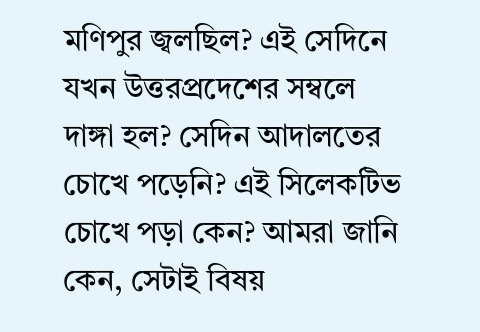মণিপুর জ্বলছিল? এই সেদিনে যখন উত্তরপ্রদেশের সম্বলে দাঙ্গা হল? সেদিন আদালতের চোখে পড়েনি? এই সিলেকটিভ চোখে পড়া কেন? আমরা জানি কেন, সেটাই বিষয়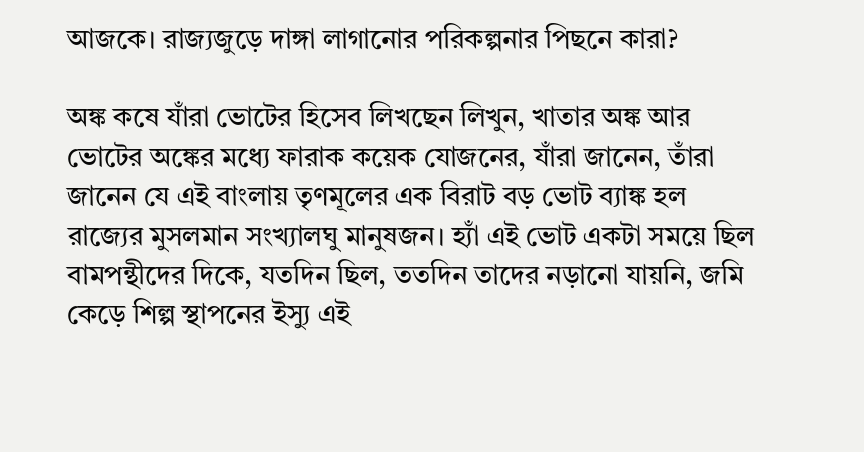আজকে। রাজ্যজুড়ে দাঙ্গা লাগানোর পরিকল্পনার পিছনে কারা?

অঙ্ক কষে যাঁরা ভোটের হিসেব লিখছেন লিখুন, খাতার অঙ্ক আর ভোটের অঙ্কের মধ্যে ফারাক কয়েক যোজনের, যাঁরা জানেন, তাঁরা জানেন যে এই বাংলায় তৃণমূলের এক বিরাট বড় ভোট ব্যাঙ্ক হল রাজ্যের মুসলমান সংখ্যালঘু মানুষজন। হ্যাঁ এই ভোট একটা সময়ে ছিল বামপন্থীদের দিকে, যতদিন ছিল, ততদিন তাদের নড়ানো যায়নি, জমি কেড়ে শিল্প স্থাপনের ইস্যু এই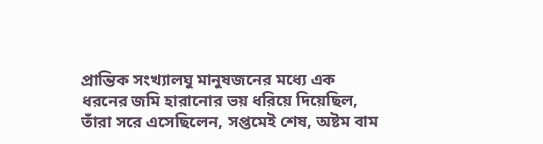প্রান্তিক সংখ্যালঘু মানুষজনের মধ্যে এক ধরনের জমি হারানোর ভয় ধরিয়ে দিয়েছিল, তাঁরা সরে এসেছিলেন, সপ্তমেই শেষ, অষ্টম বাম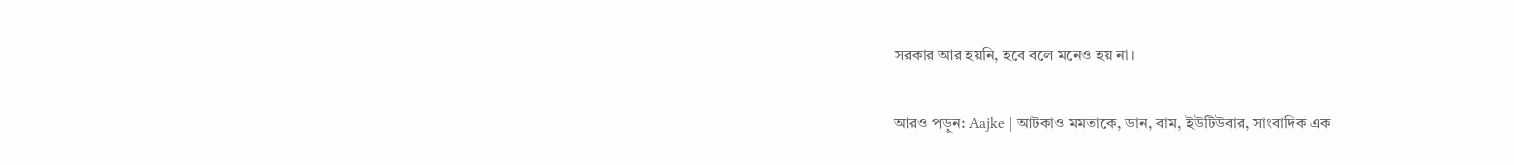সরকার আর হয়নি, হবে বলে মনেও হয় না।

আরও পড়ুন: Aajke | আটকাও মমতাকে, ডান, বাম, ইউটিউবার, সাংবাদিক এক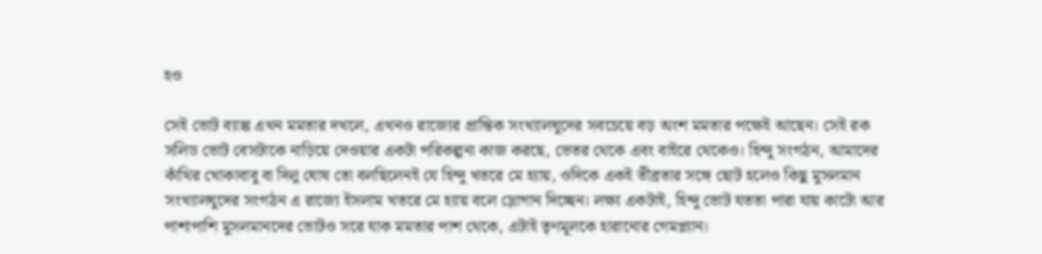হও

সেই ভোট ব্যাঙ্ক এখন মমতার দখলে, এখনও রাজ্যের প্রান্তিক সংখ্যালঘুদের সবচেয়ে বড় অংশ মমতার পক্ষেই আছেন। সেই রক সলিড ভোট বেসটাকে নাড়িয়ে দেওয়ার একটা পরিকল্পনা কাজ করছে, ভেতর থেকে এবং বাইরে থেকেও। হিন্দু সংগঠন, আমাদের কাঁথির খোকাবাবু বা দিলু ঘোষ তো বলছিলেনই যে হিন্দু খতরে মে হ্যায়, ওদিকে একই তীব্রতার সঙ্গে ছোট হলেও কিছু মুসলমান সংখ্যালঘুদের সংগঠন এ রাজ্যে ইসলাম খতরে মে হ্যায় বলে স্লোগান দিচ্ছেন। লক্ষ্য একটাই, হিন্দু ভোট যততা পারা যায় কাটো আর পাশাপাশি মুসলমানদের ভোটও সরে যাক মমতার পাশ থেকে, এটাই তৃণমূলকে হারানোর গেমপ্ল্যান।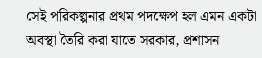সেই পরিকল্পনার প্রথম পদক্ষেপ হল এমন একটা অবস্থা তৈরি করা যাতে সরকার, প্রশাসন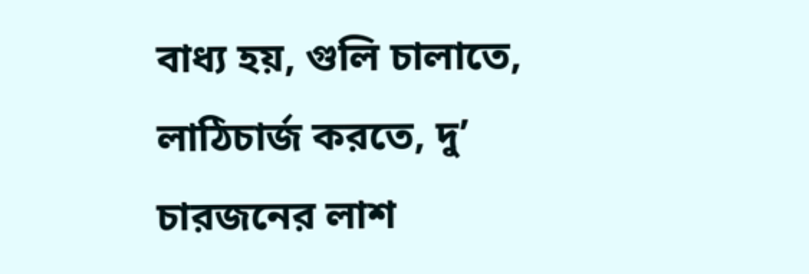বাধ্য হয়, গুলি চালাতে, লাঠিচার্জ করতে, দু’ চারজনের লাশ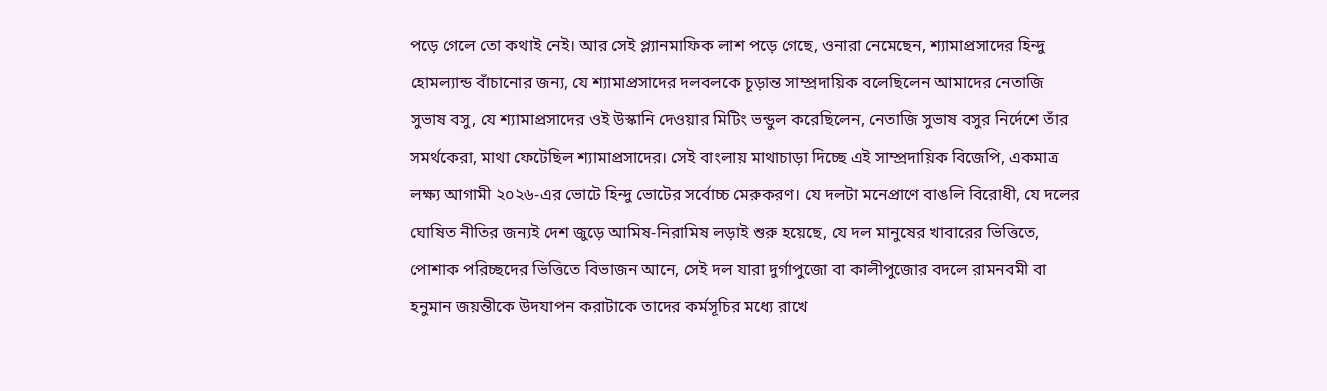পড়ে গেলে তো কথাই নেই। আর সেই প্ল্যানমাফিক লাশ পড়ে গেছে, ওনারা নেমেছেন, শ্যামাপ্রসাদের হিন্দু হোমল্যান্ড বাঁচানোর জন্য, যে শ্যামাপ্রসাদের দলবলকে চূড়ান্ত সাম্প্রদায়িক বলেছিলেন আমাদের নেতাজি সুভাষ বসু, যে শ্যামাপ্রসাদের ওই উস্কানি দেওয়ার মিটিং ভন্ডুল করেছিলেন, নেতাজি সুভাষ বসুর নির্দেশে তাঁর সমর্থকেরা, মাথা ফেটেছিল শ্যামাপ্রসাদের। সেই বাংলায় মাথাচাড়া দিচ্ছে এই সাম্প্রদায়িক বিজেপি, একমাত্র লক্ষ্য আগামী ২০২৬-এর ভোটে হিন্দু ভোটের সর্বোচ্চ মেরুকরণ। যে দলটা মনেপ্রাণে বাঙলি বিরোধী, যে দলের ঘোষিত নীতির জন্যই দেশ জুড়ে আমিষ-নিরামিষ লড়াই শুরু হয়েছে, যে দল মানুষের খাবারের ভিত্তিতে, পোশাক পরিচ্ছদের ভিত্তিতে বিভাজন আনে, সেই দল যারা দুর্গাপুজো বা কালীপুজোর বদলে রামনবমী বা হনুমান জয়ন্তীকে উদযাপন করাটাকে তাদের কর্মসূচির মধ্যে রাখে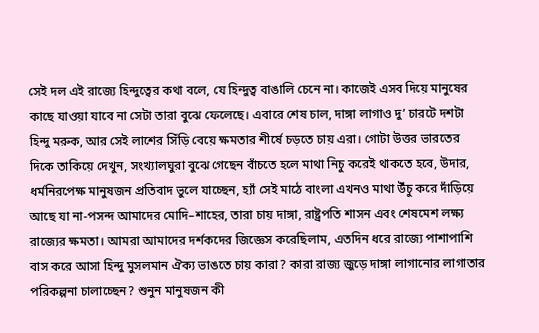সেই দল এই রাজ্যে হিন্দুত্বের কথা বলে, যে হিন্দুত্ব বাঙালি চেনে না। কাজেই এসব দিয়ে মানুষের কাছে যাওয়া যাবে না সেটা তারা বুঝে ফেলেছে। এবারে শেষ চাল, দাঙ্গা লাগাও দু’ চারটে দশটা হিন্দু মরুক, আর সেই লাশের সিঁড়ি বেয়ে ক্ষমতার শীর্ষে চড়তে চায় এরা। গোটা উত্তর ভারতের দিকে তাকিয়ে দেখুন, সংখ্যালঘুরা বুঝে গেছেন বাঁচতে হলে মাথা নিচু করেই থাকতে হবে, উদার, ধর্মনিরপেক্ষ মানুষজন প্রতিবাদ ভুলে যাচ্ছেন, হ্যাঁ সেই মাঠে বাংলা এখনও মাথা উঁচু করে দাঁড়িয়ে আছে যা না-পসন্দ আমাদের মোদি–শাহের, তারা চায় দাঙ্গা, রাষ্ট্রপতি শাসন এবং শেষমেশ লক্ষ্য রাজ্যের ক্ষমতা। আমরা আমাদের দর্শকদের জিজ্ঞেস করেছিলাম, এতদিন ধরে রাজ্যে পাশাপাশি বাস করে আসা হিন্দু মুসলমান ঐক্য ভাঙতে চায় কারা? কারা রাজ্য জুড়ে দাঙ্গা লাগানোর লাগাতার পরিকল্পনা চালাচ্ছেন? শুনুন মানুষজন কী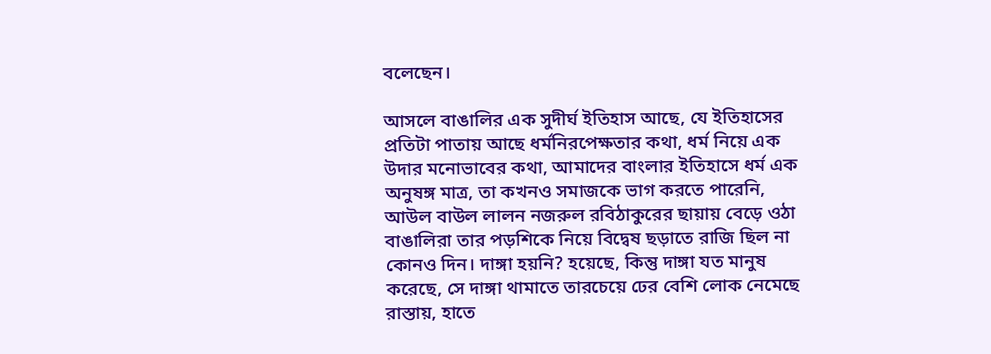বলেছেন।

আসলে বাঙালির এক সুদীর্ঘ ইতিহাস আছে, যে ইতিহাসের প্রতিটা পাতায় আছে ধর্মনিরপেক্ষতার কথা, ধর্ম নিয়ে এক উদার মনোভাবের কথা, আমাদের বাংলার ইতিহাসে ধর্ম এক অনুষঙ্গ মাত্র, তা কখনও সমাজকে ভাগ করতে পারেনি, আউল বাউল লালন নজরুল রবিঠাকুরের ছায়ায় বেড়ে ওঠা বাঙালিরা তার পড়শিকে নিয়ে বিদ্বেষ ছড়াতে রাজি ছিল না কোনও দিন। দাঙ্গা হয়নি? হয়েছে, কিন্তু দাঙ্গা যত মানুষ করেছে, সে দাঙ্গা থামাতে তারচেয়ে ঢের বেশি লোক নেমেছে রাস্তায়, হাতে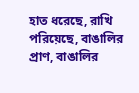হাত ধরেছে, রাখি পরিয়েছে, বাঙালির প্রাণ, বাঙালির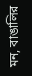মন, বাঙালির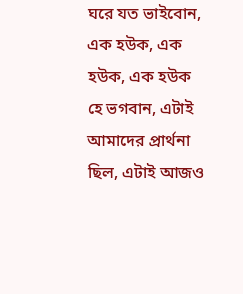ঘরে যত ভাইবোন, এক হউক, এক হউক, এক হউক হে ভগবান, এটাই আমাদের প্রার্থনা ছিল, এটাই আজও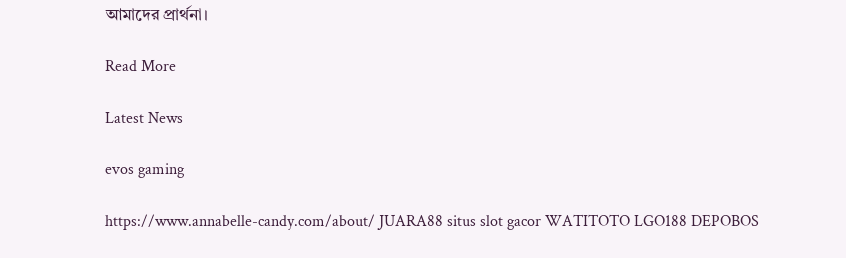আমাদের প্রার্থনা।

Read More

Latest News

evos gaming

https://www.annabelle-candy.com/about/ JUARA88 situs slot gacor WATITOTO LGO188 DEPOBOS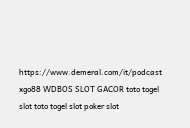https://www.demeral.com/it/podcast xgo88 WDBOS SLOT GACOR toto togel slot toto togel slot poker slot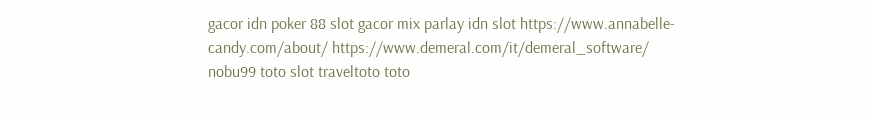gacor idn poker 88 slot gacor mix parlay idn slot https://www.annabelle-candy.com/about/ https://www.demeral.com/it/demeral_software/ nobu99 toto slot traveltoto toto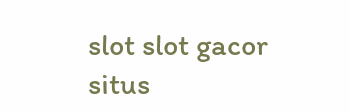slot slot gacor situs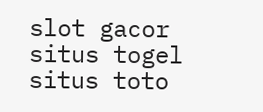slot gacor situs togel situs toto